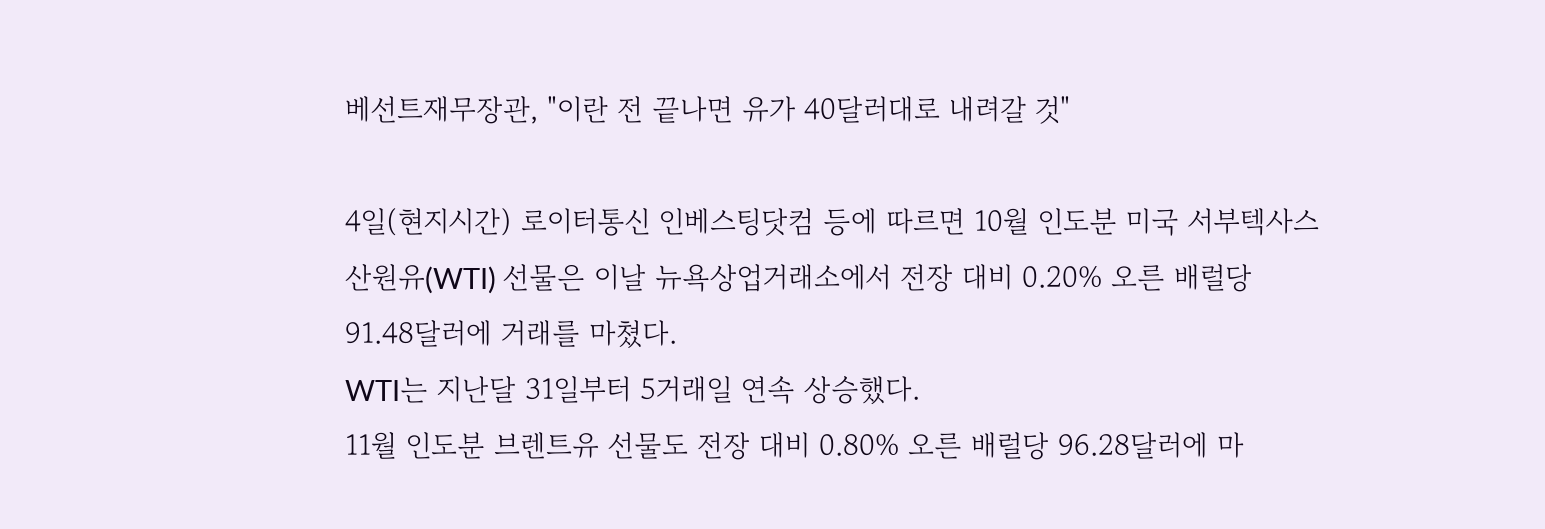베선트재무장관, "이란 전 끝나면 유가 40달러대로 내려갈 것"

4일(현지시간) 로이터통신 인베스팅닷컴 등에 따르면 10월 인도분 미국 서부텍사스산원유(WTI) 선물은 이날 뉴욕상업거래소에서 전장 대비 0.20% 오른 배럴당 91.48달러에 거래를 마쳤다.
WTI는 지난달 31일부터 5거래일 연속 상승했다.
11월 인도분 브렌트유 선물도 전장 대비 0.80% 오른 배럴당 96.28달러에 마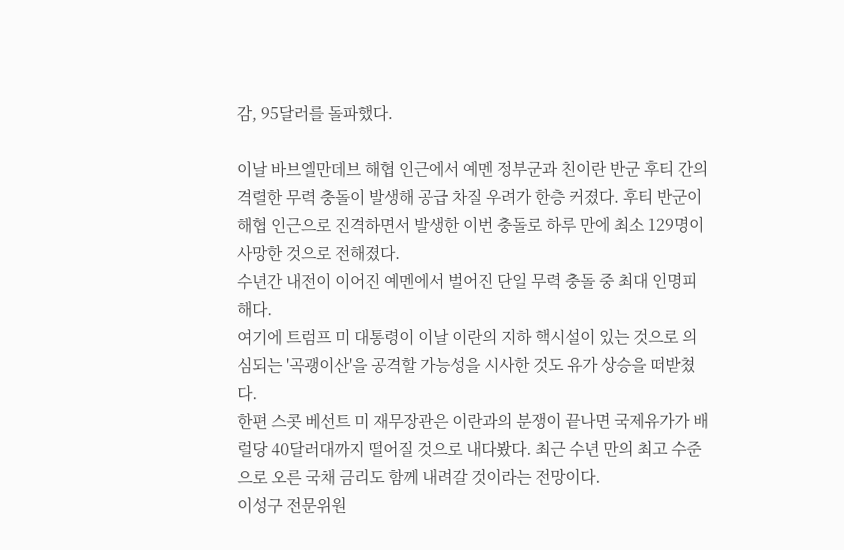감, 95달러를 돌파했다.

이날 바브엘만데브 해협 인근에서 예멘 정부군과 친이란 반군 후티 간의 격렬한 무력 충돌이 발생해 공급 차질 우려가 한층 커졌다. 후티 반군이 해협 인근으로 진격하면서 발생한 이번 충돌로 하루 만에 최소 129명이 사망한 것으로 전해졌다.
수년간 내전이 이어진 예멘에서 벌어진 단일 무력 충돌 중 최대 인명피해다.
여기에 트럼프 미 대통령이 이날 이란의 지하 핵시설이 있는 것으로 의심되는 '곡괭이산'을 공격할 가능성을 시사한 것도 유가 상승을 떠받쳤다.
한편 스콧 베선트 미 재무장관은 이란과의 분쟁이 끝나면 국제유가가 배럴당 40달러대까지 떨어질 것으로 내다봤다. 최근 수년 만의 최고 수준으로 오른 국채 금리도 함께 내려갈 것이라는 전망이다.
이성구 전문위원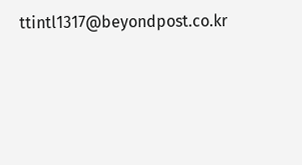ttintl1317@beyondpost.co.kr